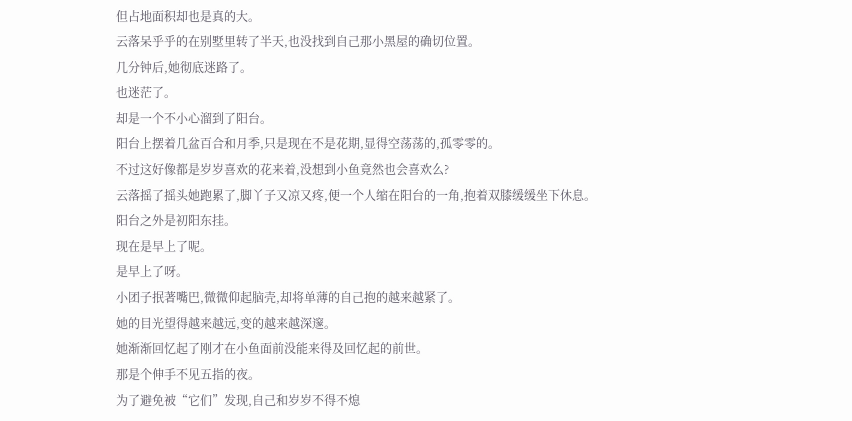但占地面积却也是真的大。
云落呆乎乎的在别墅里转了半天,也没找到自己那小黑屋的确切位置。
几分钟后,她彻底迷路了。
也迷茫了。
却是一个不小心溜到了阳台。
阳台上摆着几盆百合和月季,只是现在不是花期,显得空荡荡的,孤零零的。
不过这好像都是岁岁喜欢的花来着,没想到小鱼竟然也会喜欢么?
云落摇了摇头她跑累了,脚丫子又凉又疼,便一个人缩在阳台的一角,抱着双膝缓缓坐下休息。
阳台之外是初阳东挂。
现在是早上了呢。
是早上了呀。
小团子抿著嘴巴,微微仰起脑壳,却将单薄的自己抱的越来越紧了。
她的目光望得越来越远,变的越来越深邃。
她渐渐回忆起了刚才在小鱼面前没能来得及回忆起的前世。
那是个伸手不见五指的夜。
为了避免被“它们”发现,自己和岁岁不得不熄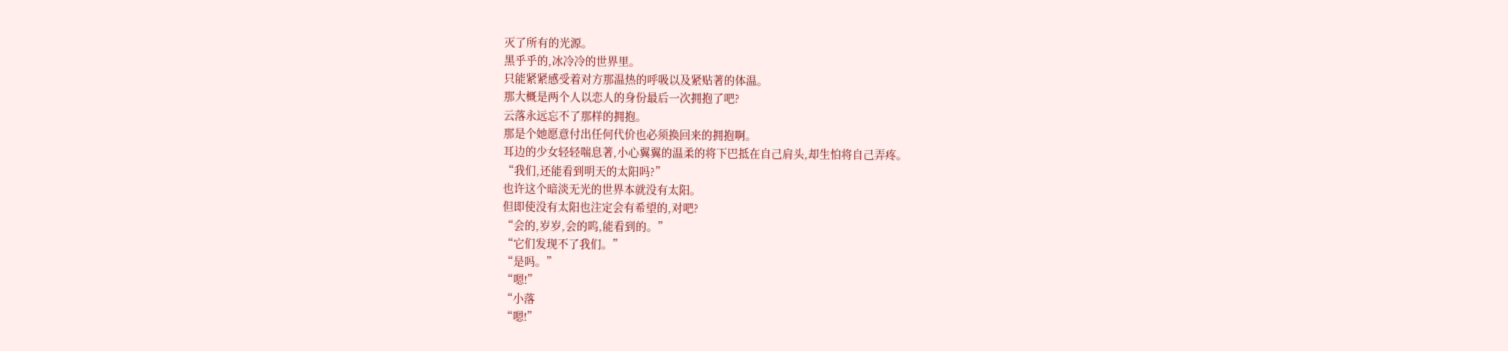灭了所有的光源。
黑乎乎的,冰冷冷的世界里。
只能紧紧感受着对方那温热的呼吸以及紧贴著的体温。
那大概是两个人以恋人的身份最后一次拥抱了吧?
云落永远忘不了那样的拥抱。
那是个她愿意付出任何代价也必须换回来的拥抱啊。
耳边的少女轻轻喘息著,小心翼翼的温柔的将下巴抵在自己肩头,却生怕将自己弄疼。
“我们,还能看到明天的太阳吗?”
也许这个暗淡无光的世界本就没有太阳。
但即使没有太阳也注定会有希望的,对吧?
“会的,岁岁,会的呜,能看到的。”
“它们发现不了我们。”
“是吗。”
“嗯!”
“小落
“嗯!”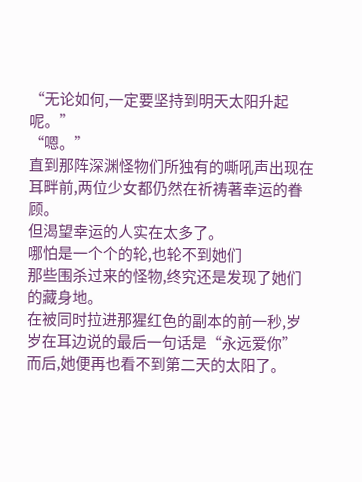“无论如何,一定要坚持到明天太阳升起呢。”
“嗯。”
直到那阵深渊怪物们所独有的嘶吼声出现在耳畔前,两位少女都仍然在祈祷著幸运的眷顾。
但渴望幸运的人实在太多了。
哪怕是一个个的轮,也轮不到她们
那些围杀过来的怪物,终究还是发现了她们的藏身地。
在被同时拉进那猩红色的副本的前一秒,岁岁在耳边说的最后一句话是“永远爱你”
而后,她便再也看不到第二天的太阳了。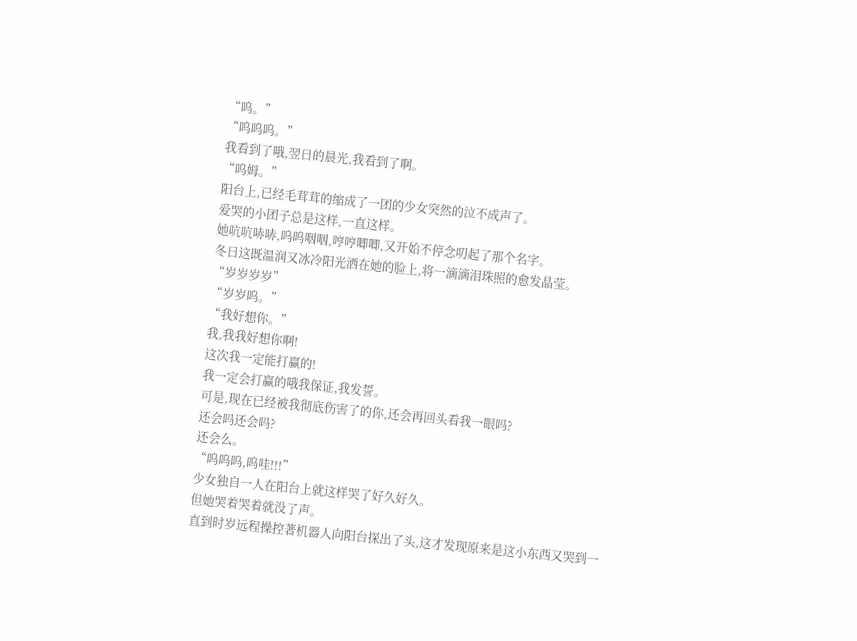“呜。”
“呜呜呜。”
我看到了哦,翌日的晨光,我看到了啊。
“呜姆。”
阳台上,已经毛茸茸的缩成了一团的少女突然的泣不成声了。
爱哭的小团子总是这样,一直这样。
她吭吭哧哧,呜呜咽咽,哼哼唧唧,又开始不停念叨起了那个名字。
冬日这既温润又冰冷阳光洒在她的脸上,将一滴滴泪珠照的愈发晶莹。
“岁岁岁岁”
“岁岁呜。”
“我好想你。”
我,我我好想你啊!
这次我一定能打赢的!
我一定会打赢的哦我保证,我发誓。
可是,现在已经被我彻底伤害了的你,还会再回头看我一眼吗?
还会吗还会吗?
还会么。
“呜呜呜,呜哇!!!”
少女独自一人在阳台上就这样哭了好久好久。
但她哭着哭着就没了声。
直到时岁远程操控著机器人向阳台探出了头,这才发现原来是这小东西又哭到一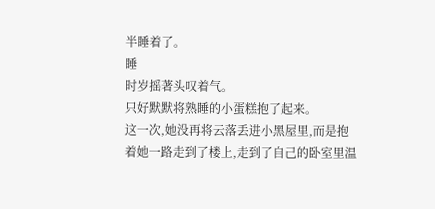半睡着了。
睡
时岁摇著头叹着气。
只好默默将熟睡的小蛋糕抱了起来。
这一次,她没再将云落丢进小黑屋里,而是抱着她一路走到了楼上,走到了自己的卧室里温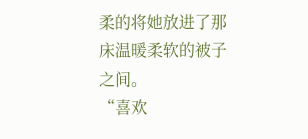柔的将她放进了那床温暖柔软的被子之间。
“喜欢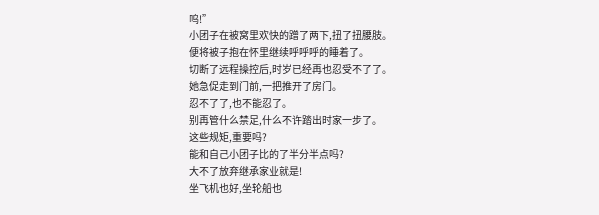呜!”
小团子在被窝里欢快的蹭了两下,扭了扭腰肢。
便将被子抱在怀里继续呼呼呼的睡着了。
切断了远程操控后,时岁已经再也忍受不了了。
她急促走到门前,一把推开了房门。
忍不了了,也不能忍了。
别再管什么禁足,什么不许踏出时家一步了。
这些规矩,重要吗?
能和自己小团子比的了半分半点吗?
大不了放弃继承家业就是!
坐飞机也好,坐轮船也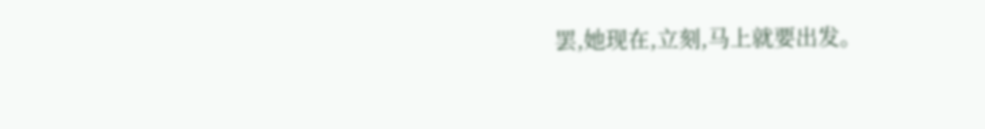罢,她现在,立刻,马上就要出发。